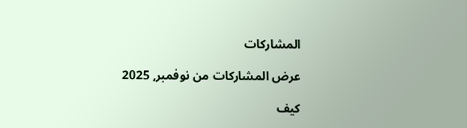المشاركات

عرض المشاركات من نوفمبر, 2025

كيف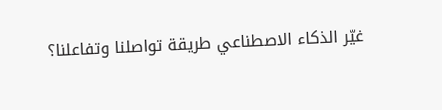غيّر الذكاء الاصطناعي طريقة تواصلنا وتفاعلنا؟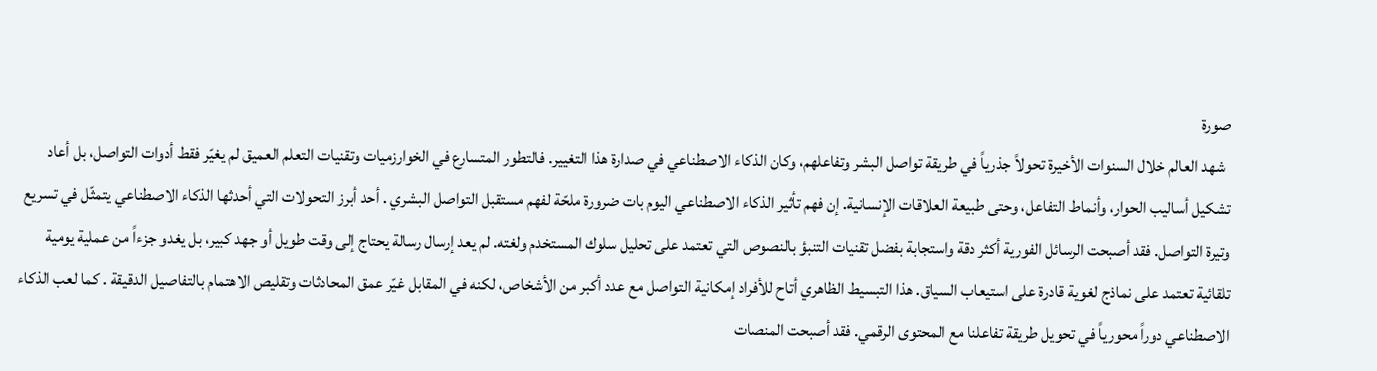صورة
  شهد العالم خلال السنوات الأخيرة تحولاً جذرياً في طريقة تواصل البشر وتفاعلهم، وكان الذكاء الاصطناعي في صدارة هذا التغيير. فالتطور المتسارع في الخوارزميات وتقنيات التعلم العميق لم يغيّر فقط أدوات التواصل، بل أعاد تشكيل أساليب الحوار، وأنماط التفاعل، وحتى طبيعة العلاقات الإنسانية. إن فهم تأثير الذكاء الاصطناعي اليوم بات ضرورة ملحّة لفهم مستقبل التواصل البشري . أحد أبرز التحولات التي أحدثها الذكاء الاصطناعي يتمثّل في تسريع وتيرة التواصل. فقد أصبحت الرسائل الفورية أكثر دقة واستجابة بفضل تقنيات التنبؤ بالنصوص التي تعتمد على تحليل سلوك المستخدم ولغته. لم يعد إرسال رسالة يحتاج إلى وقت طويل أو جهد كبير، بل يغدو جزءاً من عملية يومية تلقائية تعتمد على نماذج لغوية قادرة على استيعاب السياق. هذا التبسيط الظاهري أتاح للأفراد إمكانية التواصل مع عدد أكبر من الأشخاص، لكنه في المقابل غيّر عمق المحادثات وتقليص الاهتمام بالتفاصيل الدقيقة . كما لعب الذكاء الاصطناعي دوراً محورياً في تحويل طريقة تفاعلنا مع المحتوى الرقمي. فقد أصبحت المنصات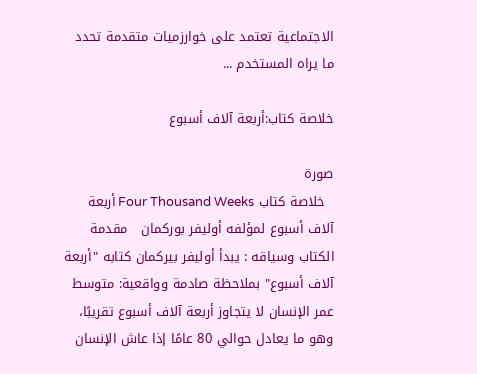الاجتماعية تعتمد على خوارزميات متقدمة تحدد ما يراه المستخدم ...

خلاصة كتاب:أربعة آلاف أسبوع

صورة
  خلاصة كتاب Four Thousand Weeks أربعة آلاف أسبوع لمؤلفه أوليفر بوركمان   مقدمة الكتاب وسياقه : يبدأ أوليفر بيركمان كتابه "أربعة آلاف أسبوع" بملاحظة صادمة وواقعية: متوسط عمر الإنسان لا يتجاوز أربعة آلاف أسبوع تقريبًا، وهو ما يعادل حوالي 80 عامًا إذا عاش الإنسان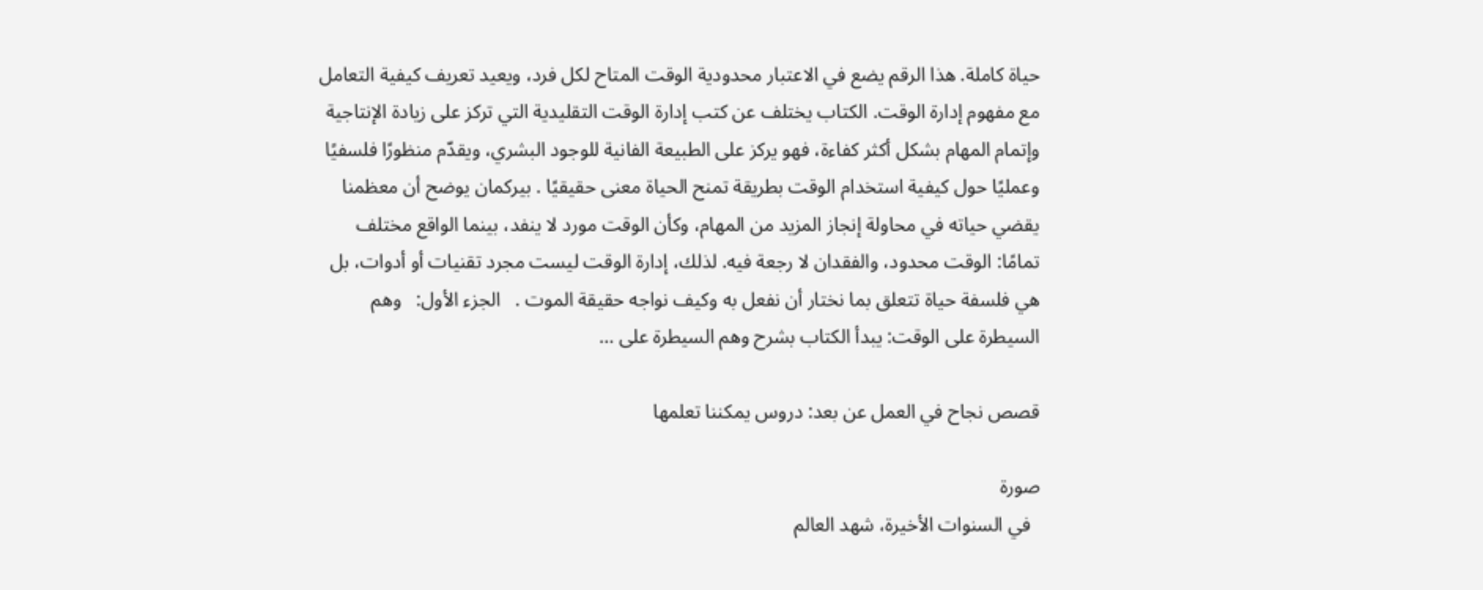حياة كاملة. هذا الرقم يضع في الاعتبار محدودية الوقت المتاح لكل فرد، ويعيد تعريف كيفية التعامل مع مفهوم إدارة الوقت. الكتاب يختلف عن كتب إدارة الوقت التقليدية التي تركز على زيادة الإنتاجية وإتمام المهام بشكل أكثر كفاءة، فهو يركز على الطبيعة الفانية للوجود البشري، ويقدّم منظورًا فلسفيًا وعمليًا حول كيفية استخدام الوقت بطريقة تمنح الحياة معنى حقيقيًا . بيركمان يوضح أن معظمنا يقضي حياته في محاولة إنجاز المزيد من المهام، وكأن الوقت مورد لا ينفد، بينما الواقع مختلف تمامًا: الوقت محدود، والفقدان لا رجعة فيه. لذلك، إدارة الوقت ليست مجرد تقنيات أو أدوات، بل هي فلسفة حياة تتعلق بما نختار أن نفعل به وكيف نواجه حقيقة الموت .   الجزء الأول:   وهم السيطرة على الوقت: يبدأ الكتاب بشرح وهم السيطرة على ...

قصص نجاح في العمل عن بعد: دروس يمكننا تعلمها

صورة
  في السنوات الأخيرة، شهد العالم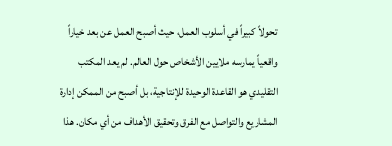تحولاً كبيراً في أسلوب العمل، حيث أصبح العمل عن بعد خياراً واقعياً يمارسه ملايين الأشخاص حول العالم. لم يعد المكتب التقليدي هو القاعدة الوحيدة للإنتاجية، بل أصبح من الممكن إدارة المشاريع والتواصل مع الفرق وتحقيق الأهداف من أي مكان. هذا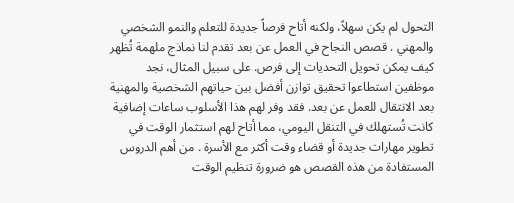التحول لم يكن سهلاً، ولكنه أتاح فرصاً جديدة للتعلم والنمو الشخصي والمهني . قصص النجاح في العمل عن بعد تقدم لنا نماذج ملهمة تُظهر كيف يمكن تحويل التحديات إلى فرص. على سبيل المثال، نجد موظفين استطاعوا تحقيق توازن أفضل بين حياتهم الشخصية والمهنية بعد الانتقال للعمل عن بعد. فقد وفر لهم هذا الأسلوب ساعات إضافية كانت تُستهلك في التنقل اليومي، مما أتاح لهم استثمار الوقت في تطوير مهارات جديدة أو قضاء وقت أكثر مع الأسرة . من أهم الدروس المستفادة من هذه القصص هو ضرورة تنظيم الوقت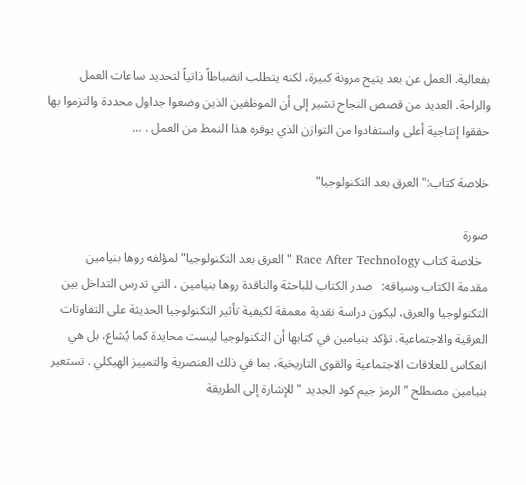بفعالية. العمل عن بعد يتيح مرونة كبيرة، لكنه يتطلب انضباطاً ذاتياً لتحديد ساعات العمل والراحة. العديد من قصص النجاح تشير إلى أن الموظفين الذين وضعوا جداول محددة والتزموا بها حققوا إنتاجية أعلى واستفادوا من التوازن الذي يوفره هذا النمط من العمل . ...

خلاصة كتاب:"العرق بعد التكنولوجيا"

صورة
  خلاصة كتاب Race After Technology "العرق بعد التكنولوجيا" لمؤلفه روها بنيامين     مقدمة الكتاب وسياقه:   صدر الكتاب للباحثة والناقدة روها بنيامين ، التي تدرس التداخل بين التكنولوجيا والعرق، ليكون دراسة نقدية معمقة لكيفية تأثير التكنولوجيا الحديثة على التفاوتات العرقية والاجتماعية. تؤكد بنيامين في كتابها أن التكنولوجيا ليست محايدة كما يُشاع، بل هي انعكاس للعلاقات الاجتماعية والقوى التاريخية، بما في ذلك العنصرية والتمييز الهيكلي . تستعير بنيامين مصطلح " الرمز جيم كود الجديد " للإشارة إلى الطريقة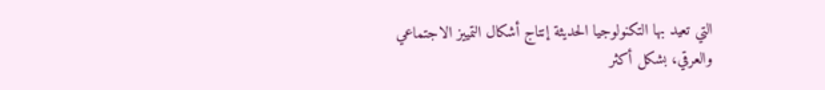التي تعيد بها التكنولوجيا الحديثة إنتاج أشكال التمييز الاجتماعي والعرقي، بشكل أكثر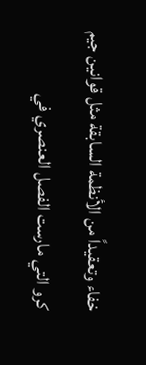خفاء وتعقيداً من الأنظمة السابقة مثل قوانين جيم كرو التي مارست الفصل العنصري في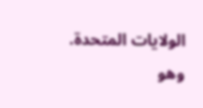الولايات المتحدة. وهو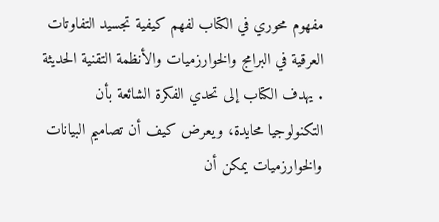مفهوم محوري في الكتاب لفهم كيفية تجسيد التفاوتات العرقية في البرامج والخوارزميات والأنظمة التقنية الحديثة . يهدف الكتاب إلى تحدي الفكرة الشائعة بأن التكنولوجيا محايدة، ويعرض كيف أن تصاميم البيانات والخوارزميات يمكن أن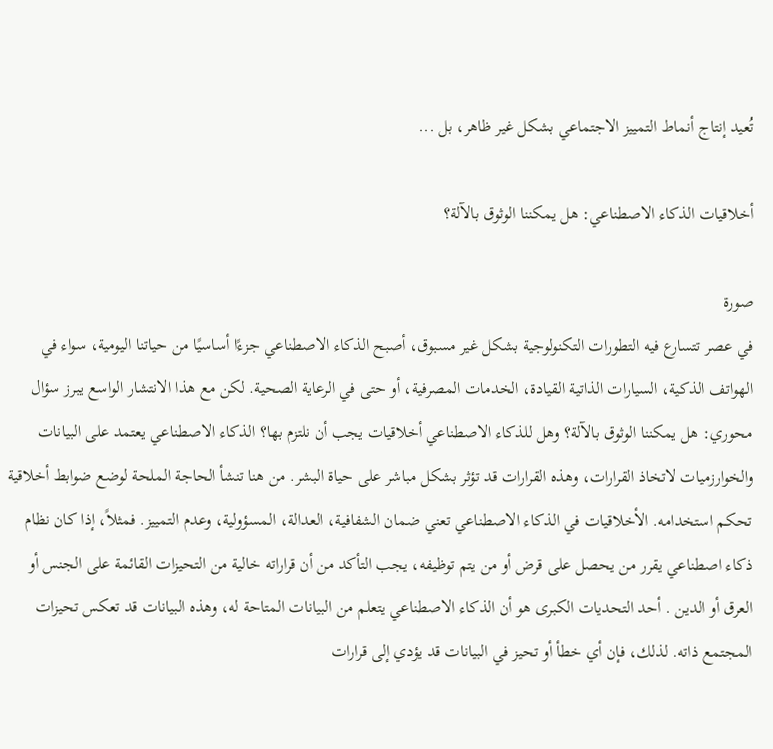تُعيد إنتاج أنماط التمييز الاجتماعي بشكل غير ظاهر، بل ...

أخلاقيات الذكاء الاصطناعي: هل يمكننا الوثوق بالآلة؟

صورة
في عصر تتسارع فيه التطورات التكنولوجية بشكل غير مسبوق، أصبح الذكاء الاصطناعي جزءًا أساسيًا من حياتنا اليومية، سواء في الهواتف الذكية، السيارات الذاتية القيادة، الخدمات المصرفية، أو حتى في الرعاية الصحية. لكن مع هذا الانتشار الواسع يبرز سؤال محوري: هل يمكننا الوثوق بالآلة؟ وهل للذكاء الاصطناعي أخلاقيات يجب أن نلتزم بها؟ الذكاء الاصطناعي يعتمد على البيانات والخوارزميات لاتخاذ القرارات، وهذه القرارات قد تؤثر بشكل مباشر على حياة البشر. من هنا تنشأ الحاجة الملحة لوضع ضوابط أخلاقية تحكم استخدامه. الأخلاقيات في الذكاء الاصطناعي تعني ضمان الشفافية، العدالة، المسؤولية، وعدم التمييز. فمثلاً، إذا كان نظام ذكاء اصطناعي يقرر من يحصل على قرض أو من يتم توظيفه، يجب التأكد من أن قراراته خالية من التحيزات القائمة على الجنس أو العرق أو الدين . أحد التحديات الكبرى هو أن الذكاء الاصطناعي يتعلم من البيانات المتاحة له، وهذه البيانات قد تعكس تحيزات المجتمع ذاته. لذلك، فإن أي خطأ أو تحيز في البيانات قد يؤدي إلى قرارات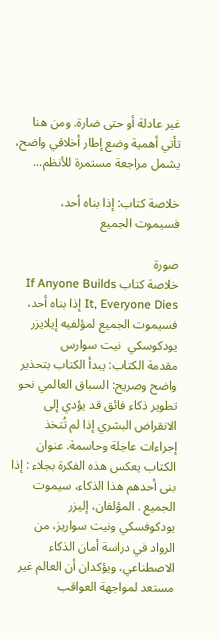غير عادلة أو حتى ضارة. ومن هنا تأتي أهمية وضع إطار أخلاقي واضح، يشمل مراجعة مستمرة للأنظم...

خلاصة كتاب: إذا بناه أحد، فسيموت الجميع

صورة
خلاصة كتاب If Anyone Builds It, Everyone Dies إذا بناه أحد، فسيموت الجميع لمؤلفيه إيلايزر يودكوسكي  نيت سوارس       مقدمة الكتاب: يبدأ الكتاب بتحذير واضح وصريح: السباق العالمي نحو تطوير ذكاء فائق قد يؤدي إلى الانقراض البشري إذا لم تُتخذ إجراءات عاجلة وحاسمة. عنوان الكتاب يعكس هذه الفكرة بجلاء : إذا بنى أحدهم هذا الذكاء، سيموت الجميع . المؤلفان، إليزر يودكوفسكي ونيت سواريز، من الرواد في دراسة أمان الذكاء الاصطناعي، ويؤكدان أن العالم غير مستعد لمواجهة العواقب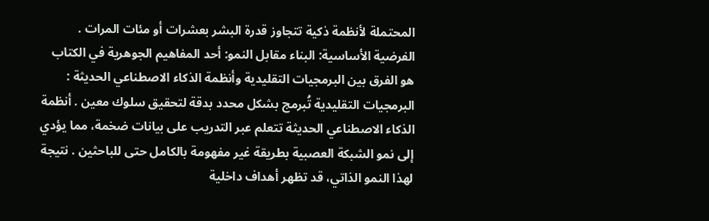المحتملة لأنظمة ذكية تتجاوز قدرة البشر بعشرات أو مئات المرات .       الفرضية الأساسية: البناء مقابل النمو: أحد المفاهيم الجوهرية في الكتاب هو الفرق بين البرمجيات التقليدية وأنظمة الذكاء الاصطناعي الحديثة : البرمجيات التقليدية تُبرمج بشكل محدد بدقة لتحقيق سلوك معين . أنظمة الذكاء الاصطناعي الحديثة تتعلم عبر التدريب على بيانات ضخمة، مما يؤدي إلى نمو الشبكة العصبية بطريقة غير مفهومة بالكامل حتى للباحثين . نتيجة لهذا النمو الذاتي، قد تظهر أهداف داخلية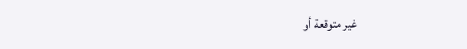غير متوقعة أو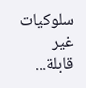سلوكيات غير قابلة...